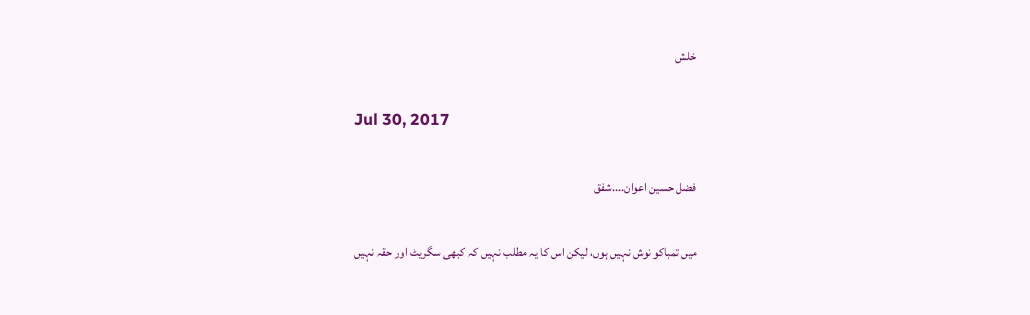خلش

Jul 30, 2017

فضل حسین اعوان....شفق

میں تمباکو نوش نہیں ہوں، لیکن اس کا یہ مطلب نہیں کہ کبھی سگریٹ اور حقہ نہیں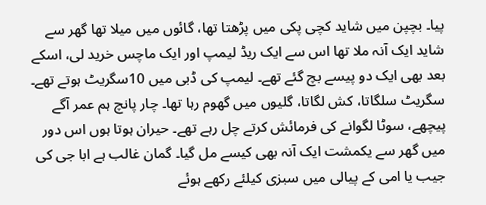پیا۔ بچپن میں شاید کچی پکی میں پڑھتا تھا، گائوں میں میلا تھا گھر سے شاید ایک آنہ ملا تھا اس سے ایک ریڈ لیمپ اور ایک ماچس خرید لی، اسکے بعد بھی ایک دو پیسے بچ گئے تھے۔ لیمپ کی ڈبی میں 10سگریٹ ہوتے تھے۔ سگریٹ سلگاتا، کش لگاتا، گلیوں میں گھوم رہا تھا۔ چار پانچ ہم عمر آگے پیچھے، سوٹا لگوانے کی فرمائش کرتے چل رہے تھے۔ حیران ہوتا ہوں اس دور میں گھر سے یکمشت ایک آنہ بھی کیسے مل گیا۔ گمان غالب ہے ابا جی کی جیب یا امی کے پیالی میں سبزی کیلئے رکھے ہوئے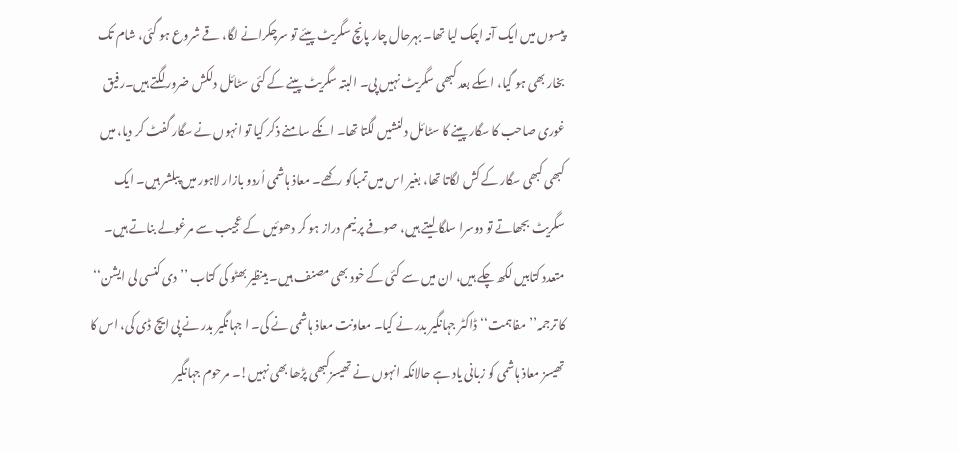پیسوں میں ایک آنہ اچک لیا تھا۔ بہرحال چار پانچ سگریٹ پیئے تو سرچکرانے لگا، قے شروع ہو گئی، شام تک بخار بھی ہو گیا، اسکے بعد کبھی سگریٹ نہیں پی۔ البتہ سگریٹ پینے کے کئی سٹائل دلکش ضرور لگتے ہیں۔رفیق غوری صاحب کا سگار پینے کا سٹائل دلنشیں لگتا تھا۔ انکے سامنے ذکر کیا تو انہوں نے سگار گفٹ کر دیا، میں کبھی کبھی سگار کے کش لگاتا تھا، بغیر اس میں تمباکو رکھے۔ معاذ ہاشمی اُردو بازار لاہور میں پبلشر ہیں۔ ایک سگریٹ بجھاتے تو دوسرا سلگا لیتے ہیں، صوفے پر نیم دراز ہو کر دھوئیں کے عجیب سے مرغولے بناتے ہیں۔ متعدد کتابیں لکھ چکے ہیں، ان میں سے کئی کے خود بھی مصنف ہیں۔ بینظیر بھٹو کی کتاب ’’دی کنسی لی ایشن‘‘ کا ترجمہ’’مفاہمت‘‘ ڈاکٹر جہانگیر بدر نے کیا۔ معاونت معاذ ہاشمی نے کی۔ ا جہانگیر بدر نے پی ایچ ڈی کی، اس کا تھیسز معاذ ہاشمی کو زبانی یاد ہے حالانکہ انہوں نے تھیسزکبھی پڑھا بھی نہیں!۔ مرحوم جہانگیر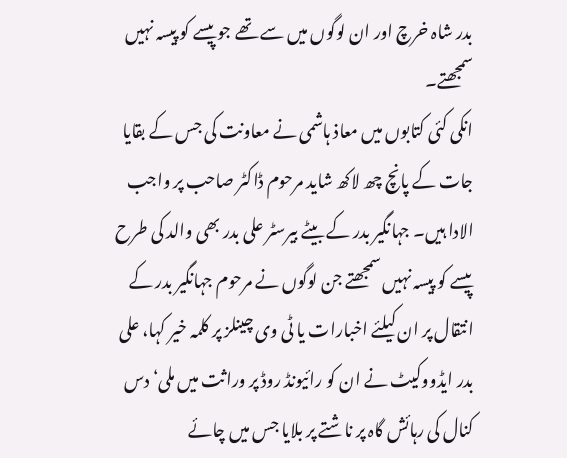بدر شاہ خرچ اور ان لوگوں میں سے تھے جو پیسے کو پیسہ نہیں سمجھتے۔
انکی کئی کتابوں میں معاذ ہاشمی نے معاونت کی جس کے بقایا جات کے پانچ چھ لاکھ شاید مرحوم ڈاکٹر صاحب پر واجب الادا ہیں۔ جہانگیر بدر کے بیٹے بیرسٹر علی بدر بھی والد کی طرح پیسے کو پیسہ نہیں سمجھتے جن لوگوں نے مرحوم جہانگیر بدر کے انتقال پر ان کیلئے اخبارات یا ٹی وی چینلز پر کلمہ خیر کہا، علی بدر ایڈووکیٹ نے ان کو رائیونڈ روڈ پر وراثت میں ملی‘ دس کنال کی رہائش گاہ پر ناشتے پر بلایا جس میں چائے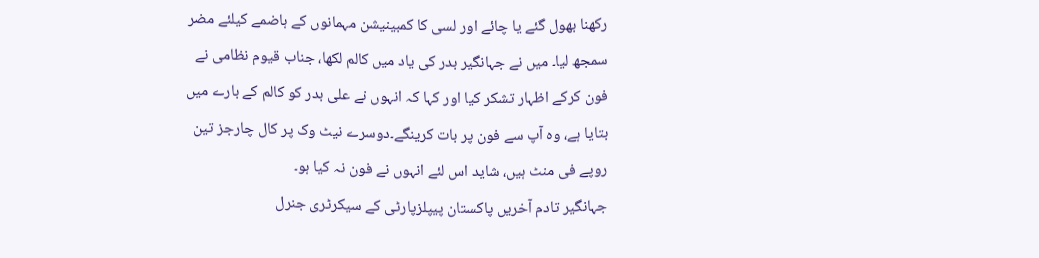رکھنا بھول گئے یا چائے اور لسی کا کمبینیشن مہمانوں کے ہاضمے کیلئے مضر سمجھ لیا۔ میں نے جہانگیر بدر کی یاد میں کالم لکھا، جناب قیوم نظامی نے فون کرکے اظہار تشکر کیا اور کہا کہ انہوں نے علی بدر کو کالم کے بارے میں بتایا ہے، وہ آپ سے فون پر بات کرینگے۔دوسرے نیٹ وک پر کال چارجز تین روپے فی منٹ ہیں، شاید اس لئے انہوں نے فون نہ کیا ہو۔
جہانگیر تادم آخریں پاکستان پیپلزپارٹی کے سیکرٹری جنرل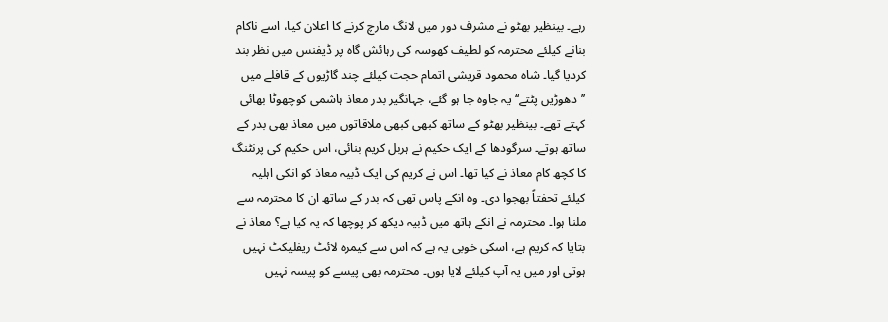رہے۔ بینظیر بھٹو نے مشرف دور میں لانگ مارچ کرنے کا اعلان کیا، اسے ناکام بنانے کیلئے محترمہ کو لطیف کھوسہ کی رہائش گاہ پر ڈیفنس میں نظر بند کردیا گیا۔ شاہ محمود قریشی اتمام حجت کیلئے چند گاڑیوں کے قافلے میں ’’دھوڑیں پٹتے‘‘ یہ جاوہ جا ہو گئے، جہانگیر بدر معاذ ہاشمی کوچھوٹا بھائی کہتے تھے۔ بینظیر بھٹو کے ساتھ کبھی کبھی ملاقاتوں میں معاذ بھی بدر کے ساتھ ہوتے۔ سرگودھا کے ایک حکیم نے ہربل کریم بنائی، اس حکیم کی پرنٹنگ کا کچھ کام معاذ نے کیا تھا۔ اس نے کریم کی ایک ڈبیہ معاذ کو انکی اہلیہ کیلئے تحفتاً بھجوا دی۔ وہ انکے پاس تھی کہ بدر کے ساتھ ان کا محترمہ سے ملنا ہوا۔ محترمہ نے انکے ہاتھ میں ڈبیہ دیکھ کر پوچھا کہ یہ کیا ہے؟ معاذ نے بتایا کہ کریم ہے، اسکی خوبی یہ ہے کہ اس سے کیمرہ لائٹ ریفلیکٹ نہیں ہوتی اور میں یہ آپ کیلئے لایا ہوں۔ محترمہ بھی پیسے کو پیسہ نہیں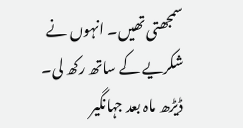سمجھتی تھیں۔ انہوں نے شکریے کے ساتھ رکھ لی۔ ڈیڑھ ماہ بعد جہانگیر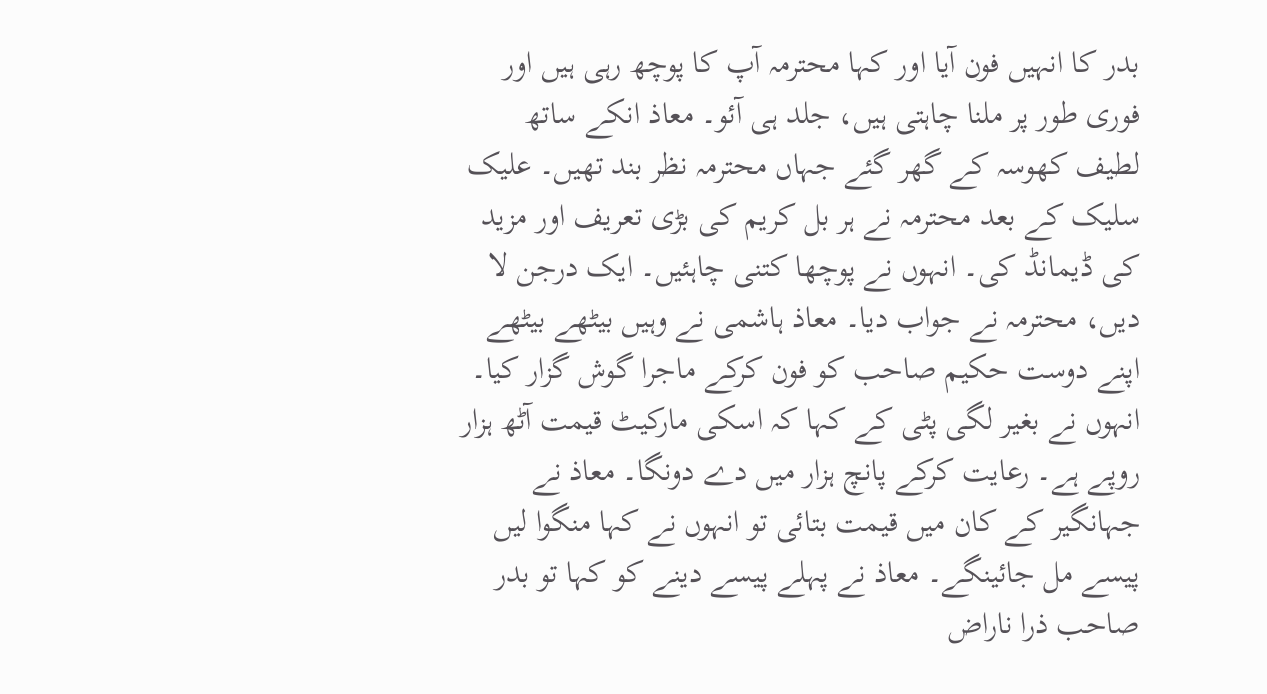بدر کا انہیں فون آیا اور کہا محترمہ آپ کا پوچھ رہی ہیں اور فوری طور پر ملنا چاہتی ہیں، جلد ہی آئو۔ معاذ انکے ساتھ لطیف کھوسہ کے گھر گئے جہاں محترمہ نظر بند تھیں۔ علیک سلیک کے بعد محترمہ نے ہر بل کریم کی بڑی تعریف اور مزید کی ڈیمانڈ کی۔ انہوں نے پوچھا کتنی چاہئیں۔ ایک درجن لا دیں، محترمہ نے جواب دیا۔ معاذ ہاشمی نے وہیں بیٹھے بیٹھے اپنے دوست حکیم صاحب کو فون کرکے ماجرا گوش گزار کیا۔ انہوں نے بغیر لگی پٹی کے کہا کہ اسکی مارکیٹ قیمت آٹھ ہزار روپے ہے۔ رعایت کرکے پانچ ہزار میں دے دونگا۔ معاذ نے جہانگیر کے کان میں قیمت بتائی تو انہوں نے کہا منگوا لیں پیسے مل جائینگے۔ معاذ نے پہلے پیسے دینے کو کہا تو بدر صاحب ذرا ناراض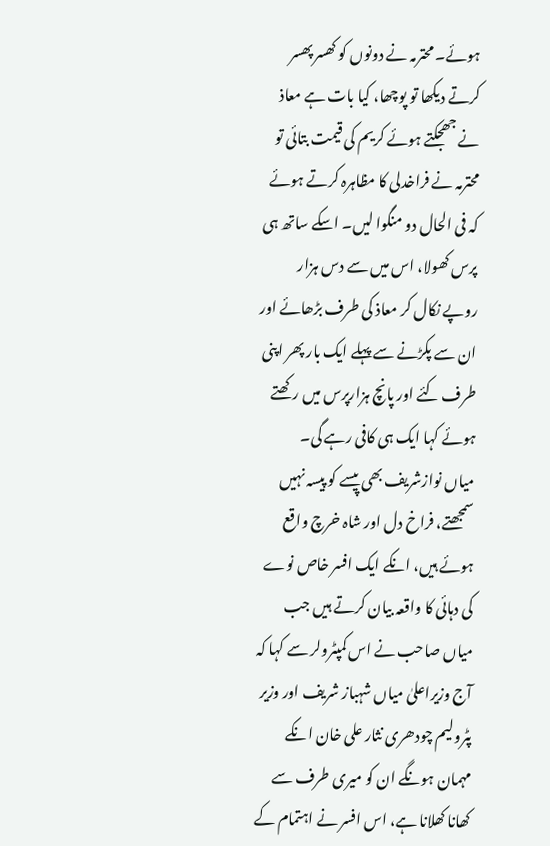ہوئے۔ محترمہ نے دونوں کو کھسر پھسر کرتے دیکھا تو پوچھا، کیا بات ہے معاذ نے جھجکتے ہوئے کریم کی قیمت بتائی تو محترمہ نے فراخدلی کا مظاہرہ کرتے ہوئے کہ فی الحال دو منگوا لیں۔ اسکے ساتھ ہی پرس کھولا، اس میں سے دس ہزار روپے نکال کر معاذ کی طرف بڑھائے اور ان سے پکڑنے سے پہلے ایک بار پھر اپنی طرف کئے اور پانچ ہزارپرس میں رکھتے ہوئے کہا ایک ہی کافی رہے گی۔
میاں نوازشریف بھی پیسے کو پیسہ نہیں سمجھتے، فراخ دل اور شاہ خرچ واقع ہوئے ہیں، انکے ایک افسر خاص نوے کی دہائی کا واقعہ بیان کرتے ہیں جب میاں صاحب نے اس کمپٹرولر سے کہا کہ آج وزیراعلیٰ میاں شہباز شریف اور وزیر پٹرولیم چودھری نثار علی خان انکے مہمان ہونگے ان کو میری طرف سے کھانا کھلانا ہے، اس افسر نے اہتمام کے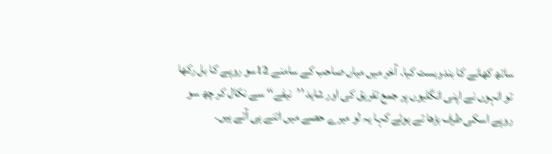ساتھ کھانے کا بندوبست کیا۔ آخر میں میاں صاحب کے سامنے 12سو روپے کا بل رکھا تو انہوں نے اپنی انگلیوں پر جمع تفریق کی اور شاید ’’نیفے‘‘ سے نکال کر چھ سو روپے اسکی طرف بڑھا تے ہوئے کہا یہ لو میرے حصے میں اتنے ہی آتے ہیں۔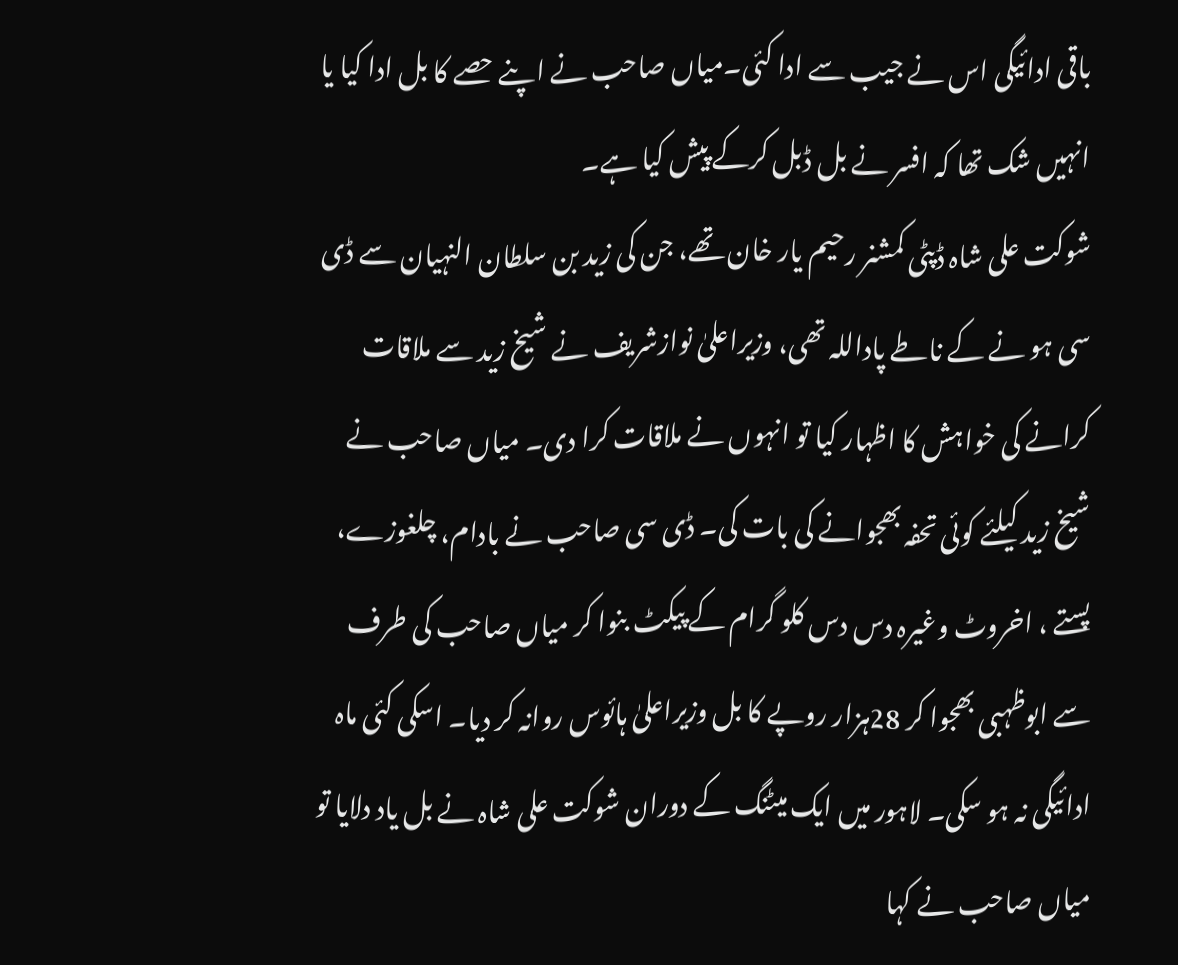باقی ادائیگی اس نے جیب سے ادا کئی۔میاں صاحب نے اپنے حصے کا بل ادا کیا یا انہیں شک تھا کہ افسر نے بل ڈبل کرکے پیش کیا ہے۔
شوکت علی شاہ ڈپٹی کمشنر رحیم یار خان تھے، جن کی زید بن سلطان النہیان سے ڈی سی ہو نے کے ناطے پاداللہ تھی، وزیراعلیٰ نوازشریف نے شیخ زید سے ملاقات کرانے کی خواہش کا اظہار کیا تو انہوں نے ملاقات کرا دی۔ میاں صاحب نے شیخ زید کیلئے کوئی تحفہ بھجوانے کی بات کی۔ ڈی سی صاحب نے بادام، چلغوزے، پستے ، اخروٹ وغیرہ دس دس کلو گرام کے پیکٹ بنوا کر میاں صاحب کی طرف سے ابوظہبی بھجوا کر 28ہزار روپے کا بل وزیراعلیٰ ہائوس روانہ کر دیا۔ اسکی کئی ماہ ادائیگی نہ ہو سکی۔ لاہور میں ایک میٹنگ کے دوران شوکت علی شاہ نے بل یاد دلایا تو میاں صاحب نے کہا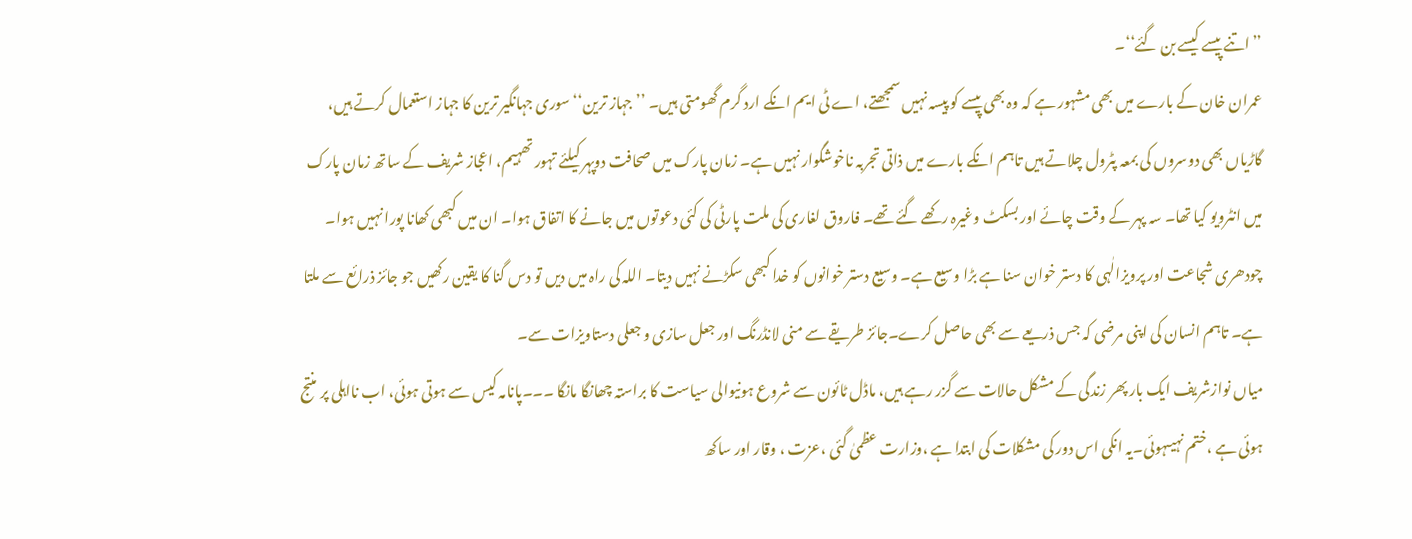’’اتنے پیسے کیسے بن گئے‘‘۔
عمران خان کے بارے میں بھی مشہور ہے کہ وہ بھی پیسے کو پیسہ نہیں سمجھتے، اے ٹی ایم انکے ارد گرم گھومتی ہیں۔ ’’جہاز ترین‘‘ سوری جہانگیر ترین کا جہاز استعمال کرتے ہیں، گاڑیاں بھی دوسروں کی بمعہ پٹرول چلاتے ہیں تاہم انکے بارے میں ذاتی تجربہ ناخوشگوار نہیں ہے۔ زمان پارک میں صحافت دوپہر کیلئے تہور تھہیم، اعجاز شریف کے ساتھ زمان پارک میں انٹرویو کیا تھا۔ سہ پہر کے وقت چائے اور بسکٹ وغیرہ رکھے گئے تھے۔ فاروق لغاری کی ملت پارٹی کی کئی دعوتوں میں جانے کا اتفاق ہوا۔ ان میں کبھی کھانا پورا نہیں ہوا۔ چودھری شجاعت اور پرویزالٰہی کا دستر خوان سنا ہے بڑا وسیع ہے۔ وسیع دستر خوانوں کو خدا کبھی سکڑنے نہیں دیتا۔ اللہ کی راہ میں دیں تو دس گنا کا یقین رکھیں جو جائز ذرائع سے ملتا ہے۔ تاہم انسان کی اپنی مرضی کہ جس ذریعے سے بھی حاصل کرے۔جائز طریقے سے منی لانڈرنگ اور جعل سازی و جعلی دستاویزات سے۔
میاں نوازشریف ایک بار پھر زندگی کے مشکل حالات سے گزر رہے ہیں، ماڈل ٹائون سے شروع ہونیوالی سیاست کا براستہ چھانگا مانگا ۔۔۔پانامہ کیس سے ہوتی ہوئی، اب نااہلی پر منتج ہوئی ہے ،ختم نہیںہوئی۔یہ انکی اس دور کی مشکلات کی ابتدا ہے ،وزارت عظمیٰ گئی ،عزت ، وقار اور ساکھ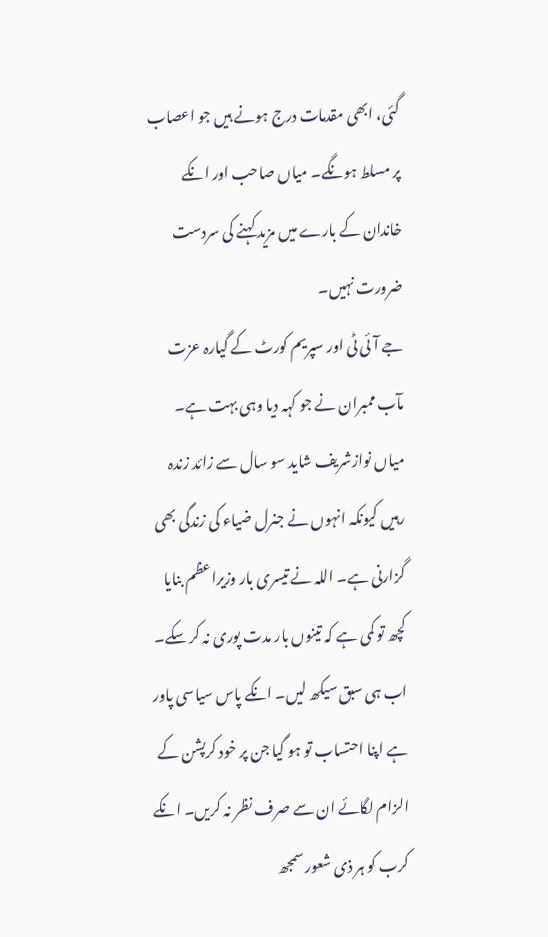گئی، ابھی مقدمات درج ہونے ہیں جو اعصاب پر مسلط ہونگے۔ میاں صاحب اور انکے خاندان کے بارے میں مزید کہنے کی سردست ضرورت نہیں۔
جے آئی ٹی اور سپریم کورٹ کے گیارہ عزت مآب ممبران نے جو کہہ دیا وہی بہت ہے۔ میاں نوازشریف شاید سو سال سے زائد زندہ رہیں کیونکہ انہوں نے جنرل ضیاء کی زندگی بھی گزارنی ہے۔ اللہ نے تیسری بار وزیراعظم بنایا کچھ تو کمی ہے کہ تینوں بار مدت پوری نہ کر سکے۔ اب ہی سبق سیکھ لیں۔ انکے پاس سیاسی پاور ہے اپنا احتساب تو ہو گیا جن پر خود کرپشن کے الزام لگائے ان سے صرف نظر نہ کریں۔ انکے کرب کو ہر ذی شعور سمجھ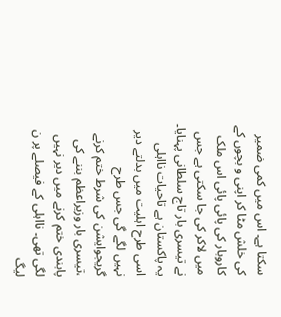سکتا ہے۔ اس میں کمی ضمیر کی خلش مٹا کر اپنی و بچوں کے کاروبار کی پائی پائی اس ملک میں لاکر کی جا سکتی ہے جس نے تیسری بار تاج سلطانی پہنایا۔ یہ پاکستان ہے تاحیات نااہلی اسی طرح اہلیت میں بدلتے دیر نہیں لگے گی جس طرح گریجوایشن کی شرط ختم کرنے ،تیسری بار وزیراعظم بننے کی پابندی ختم کرنے میں دیر نہیں لگی تھی۔ نااہلی کے فیصلے پر ن لیگ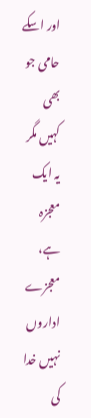اور اسکے حامی جو بھی کہیں مگر یہ ایک معجزہ ہے، معجزے اداروں نہیں خدا کی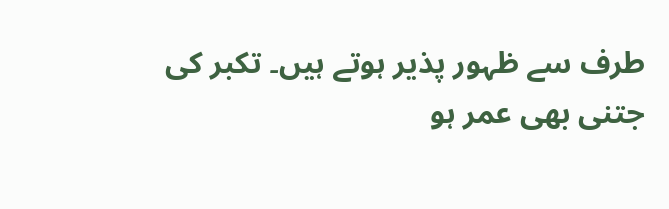طرف سے ظہور پذیر ہوتے ہیں۔ تکبر کی جتنی بھی عمر ہو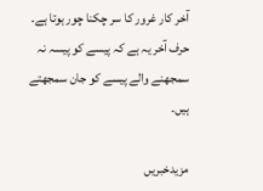آخر کار غرور کا سر چکنا چور ہوتا ہے۔ حرف آخر یہ ہے کہ پیسے کو پیسہ نہ سمجھنے والے پیسے کو جان سمجھتے ہیں۔

مزیدخبریں